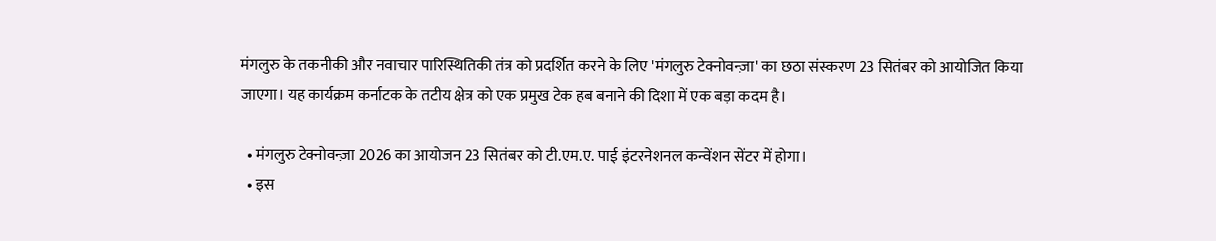मंगलुरु के तकनीकी और नवाचार पारिस्थितिकी तंत्र को प्रदर्शित करने के लिए 'मंगलुरु टेक्नोवन्ज़ा' का छठा संस्करण 23 सितंबर को आयोजित किया जाएगा। यह कार्यक्रम कर्नाटक के तटीय क्षेत्र को एक प्रमुख टेक हब बनाने की दिशा में एक बड़ा कदम है।

  • मंगलुरु टेक्नोवन्ज़ा 2026 का आयोजन 23 सितंबर को टी.एम.ए. पाई इंटरनेशनल कन्वेंशन सेंटर में होगा।
  • इस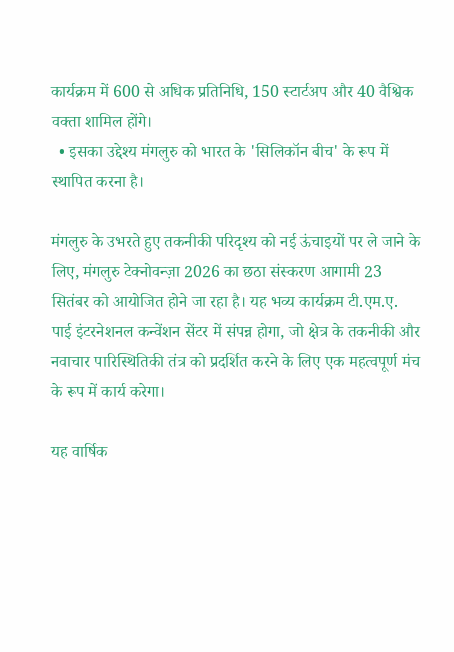कार्यक्रम में 600 से अधिक प्रतिनिधि, 150 स्टार्टअप और 40 वैश्विक वक्ता शामिल होंगे।
  • इसका उद्देश्य मंगलुरु को भारत के 'सिलिकॉन बीच' के रूप में स्थापित करना है।

मंगलुरु के उभरते हुए तकनीकी परिदृश्य को नई ऊंचाइयों पर ले जाने के लिए, मंगलुरु टेक्नोवन्ज़ा 2026 का छठा संस्करण आगामी 23 सितंबर को आयोजित होने जा रहा है। यह भव्य कार्यक्रम टी.एम.ए. पाई इंटरनेशनल कन्वेंशन सेंटर में संपन्न होगा, जो क्षेत्र के तकनीकी और नवाचार पारिस्थितिकी तंत्र को प्रदर्शित करने के लिए एक महत्वपूर्ण मंच के रूप में कार्य करेगा।

यह वार्षिक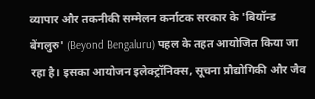व्यापार और तकनीकी सम्मेलन कर्नाटक सरकार के 'बियॉन्ड बेंगलुरु' (Beyond Bengaluru) पहल के तहत आयोजित किया जा रहा है। इसका आयोजन इलेक्ट्रॉनिक्स, सूचना प्रौद्योगिकी और जैव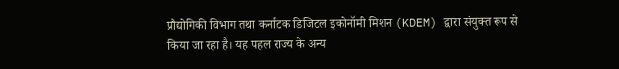प्रौद्योगिकी विभाग तथा कर्नाटक डिजिटल इकोनॉमी मिशन (KDEM) द्वारा संयुक्त रूप से किया जा रहा है। यह पहल राज्य के अन्य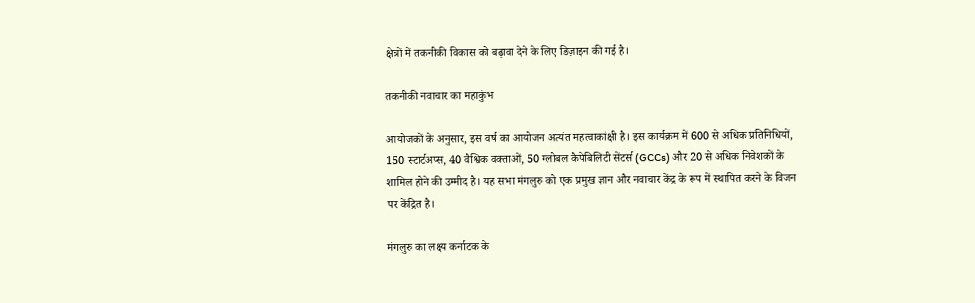क्षेत्रों में तकनीकी विकास को बढ़ावा देने के लिए डिज़ाइन की गई है।

तकनीकी नवाचार का महाकुंभ

आयोजकों के अनुसार, इस वर्ष का आयोजन अत्यंत महत्वाकांक्षी है। इस कार्यक्रम में 600 से अधिक प्रतिनिधियों, 150 स्टार्टअप्स, 40 वैश्विक वक्ताओं, 50 ग्लोबल कैपेबिलिटी सेंटर्स (GCCs) और 20 से अधिक निवेशकों के शामिल होने की उम्मीद है। यह सभा मंगलुरु को एक प्रमुख ज्ञान और नवाचार केंद्र के रूप में स्थापित करने के विजन पर केंद्रित है।

मंगलुरु का लक्ष्य कर्नाटक के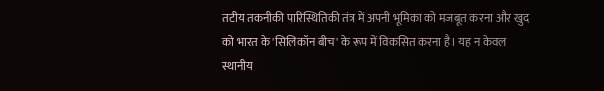तटीय तकनीकी पारिस्थितिकी तंत्र में अपनी भूमिका को मजबूत करना और खुद को भारत के 'सिलिकॉन बीच' के रूप में विकसित करना है। यह न केवल स्थानीय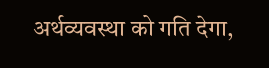अर्थव्यवस्था को गति देगा,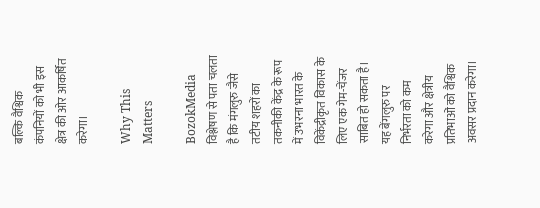बल्कि वैश्विक कंपनियों को भी इस क्षेत्र की ओर आकर्षित करेगा।

Why This Matters

BozokMedia विश्लेषण से पता चलता है कि मंगलुरु जैसे तटीय शहरों का तकनीकी केंद्र के रूप में उभरना भारत के विकेंद्रीकृत विकास के लिए एक गेम-चेंजर साबित हो सकता है। यह बेंगलुरु पर निर्भरता को कम करेगा और क्षेत्रीय प्रतिभाओं को वैश्विक अवसर प्रदान करेगा।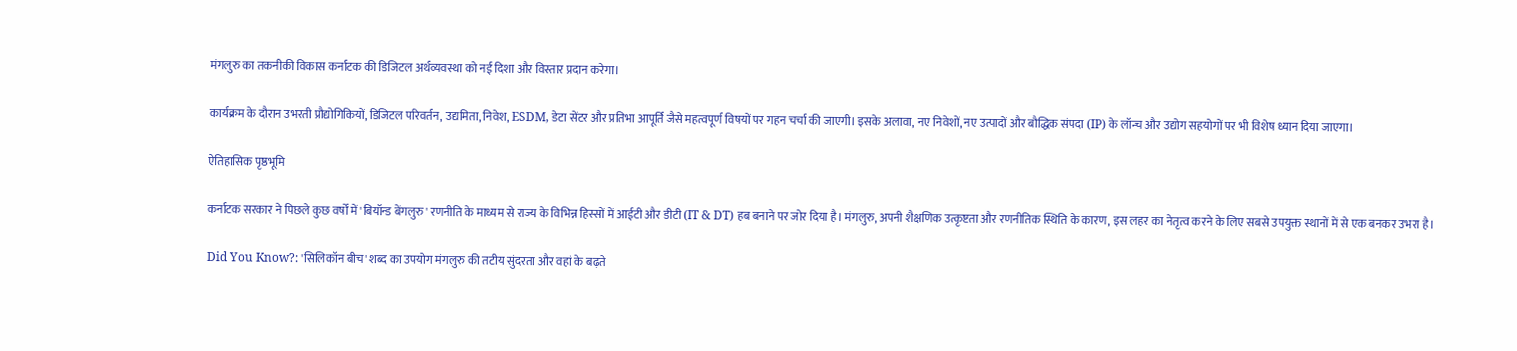मंगलुरु का तकनीकी विकास कर्नाटक की डिजिटल अर्थव्यवस्था को नई दिशा और विस्तार प्रदान करेगा।

कार्यक्रम के दौरान उभरती प्रौद्योगिकियों, डिजिटल परिवर्तन, उद्यमिता, निवेश, ESDM, डेटा सेंटर और प्रतिभा आपूर्ति जैसे महत्वपूर्ण विषयों पर गहन चर्चा की जाएगी। इसके अलावा, नए निवेशों, नए उत्पादों और बौद्धिक संपदा (IP) के लॉन्च और उद्योग सहयोगों पर भी विशेष ध्यान दिया जाएगा।

ऐतिहासिक पृष्ठभूमि

कर्नाटक सरकार ने पिछले कुछ वर्षों में 'बियॉन्ड बेंगलुरु' रणनीति के माध्यम से राज्य के विभिन्न हिस्सों में आईटी और डीटी (IT & DT) हब बनाने पर जोर दिया है। मंगलुरु, अपनी शैक्षणिक उत्कृष्टता और रणनीतिक स्थिति के कारण, इस लहर का नेतृत्व करने के लिए सबसे उपयुक्त स्थानों में से एक बनकर उभरा है।

Did You Know?: 'सिलिकॉन बीच' शब्द का उपयोग मंगलुरु की तटीय सुंदरता और वहां के बढ़ते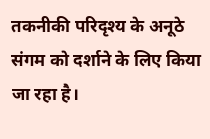तकनीकी परिदृश्य के अनूठे संगम को दर्शाने के लिए किया जा रहा है।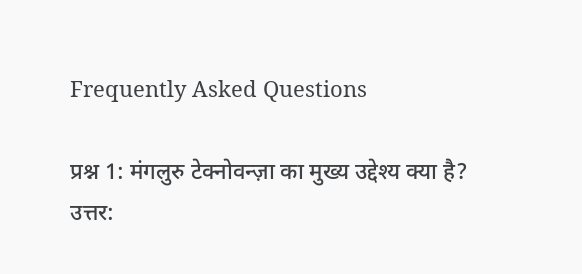Frequently Asked Questions

प्रश्न 1: मंगलुरु टेक्नोवन्ज़ा का मुख्य उद्देश्य क्या है?
उत्तर: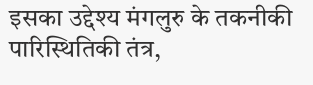इसका उद्देश्य मंगलुरु के तकनीकी पारिस्थितिकी तंत्र,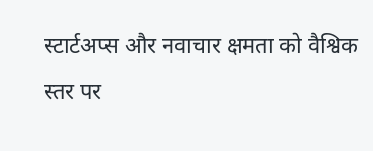स्टार्टअप्स और नवाचार क्षमता को वैश्विक स्तर पर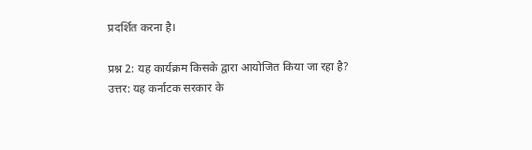प्रदर्शित करना है।

प्रश्न 2: यह कार्यक्रम किसके द्वारा आयोजित किया जा रहा है?
उत्तर: यह कर्नाटक सरकार के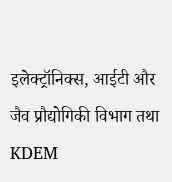इलेक्ट्रॉनिक्स, आईटी और जैव प्रौद्योगिकी विभाग तथा KDEM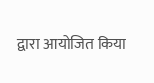द्वारा आयोजित किया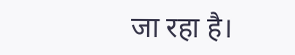जा रहा है।